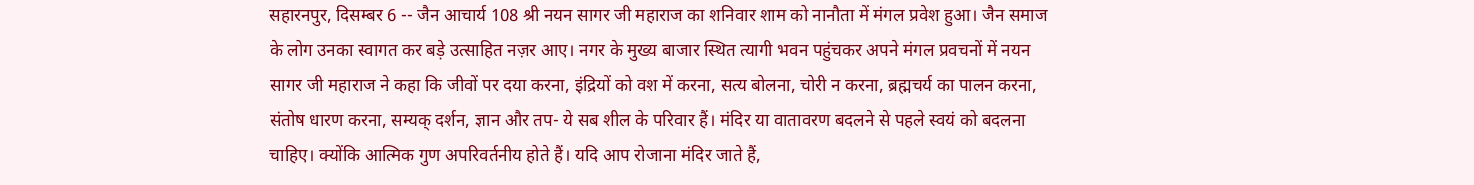सहारनपुर, दिसम्बर 6 -- जैन आचार्य 108 श्री नयन सागर जी महाराज का शनिवार शाम को नानौता में मंगल प्रवेश हुआ। जैन समाज के लोग उनका स्वागत कर बड़े उत्साहित नज़र आए। नगर के मुख्य बाजार स्थित त्यागी भवन पहुंचकर अपने मंगल प्रवचनों में नयन सागर जी महाराज ने कहा कि जीवों पर दया करना, इंद्रियों को वश में करना, सत्य बोलना, चोरी न करना, ब्रह्मचर्य का पालन करना, संतोष धारण करना, सम्यक्‌ दर्शन, ज्ञान और तप- ये सब शील के परिवार हैं। मंदिर या वातावरण बदलने से पहले स्वयं को बदलना चाहिए। क्योंकि आत्मिक गुण अपरिवर्तनीय होते हैं। यदि आप रोजाना मंदिर जाते हैं,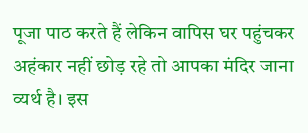पूजा पाठ करते हैं लेकिन वापिस घर पहुंचकर अहंकार नहीं छोड़ रहे तो आपका मंदिर जाना व्यर्थ है। इस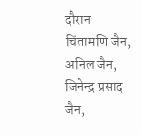दौरान चिंतामणि जैन, अनिल जैन, जिनेन्द्र प्रसाद जैन,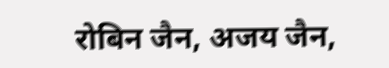रोबिन जैन, अजय जैन,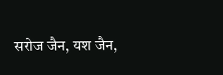सरोज जैन, यश जैन,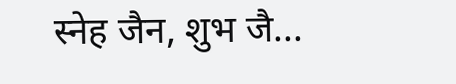स्नेह जैन, शुभ जै...